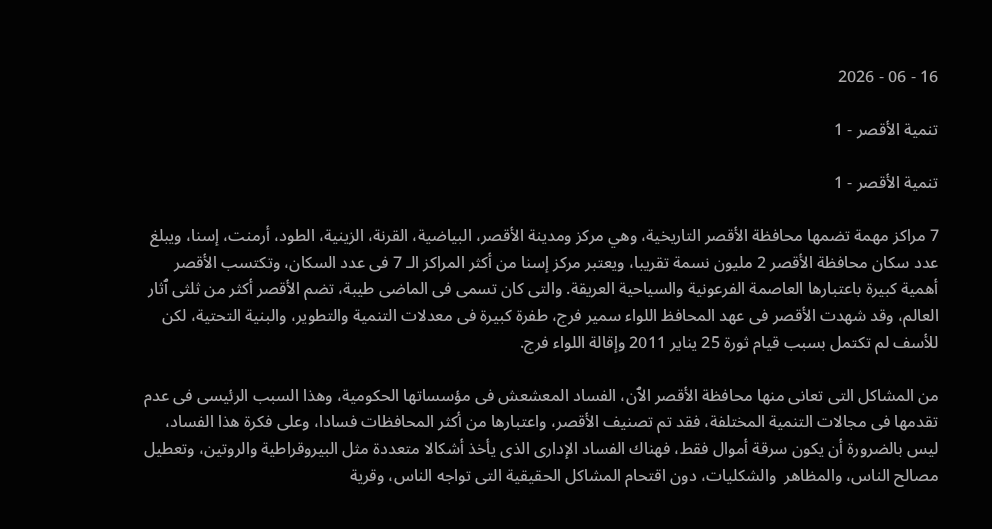16 - 06 - 2026

تنمية الأقصر - 1

تنمية الأقصر - 1

7 مراكز مهمة تضمها محافظة الأقصر التاريخية، وهي مركز ومدينة الأقصر، البياضية، القرنة، الزينية، الطود، أرمنت، إسنا، ويبلغ عدد سكان محافظة الأقصر 2 مليون نسمة تقريبا، ويعتبر مركز إسنا من أكثر المراكز الـ 7 فى عدد السكان، وتكتسب الأقصر أهمية كبيرة باعتبارها العاصمة الفرعونية والسياحية العريقة. والتى كان تسمى فى الماضى طيبة، تضم الأقصر أكثر من ثلثى ٱثار العالم، وقد شهدت الأقصر فى عهد المحافظ اللواء سمير فرج، طفرة كبيرة فى معدلات التنمية والتطوير، والبنية التحتية، لكن للأسف لم تكتمل بسبب قيام ثورة 25 يناير 2011 وإقالة اللواء فرج.

من المشاكل التى تعانى منها محافظة الأقصر الٱن، الفساد المعشعش فى مؤسساتها الحكومية، وهذا السبب الرئيسى فى عدم تقدمها فى مجالات التنمية المختلفة، فقد تم تصنيف الأقصر، واعتبارها من أكثر المحافظات فسادا، وعلى فكرة هذا الفساد، ليس بالضرورة أن يكون سرقة أموال فقط، فهناك الفساد الإدارى الذى يأخذ أشكالا متعددة مثل البيروقراطية والروتين، وتعطيل مصالح الناس، والمظاهر  والشكليات، دون اقتحام المشاكل الحقيقية التى تواجه الناس، وقرية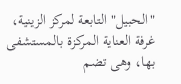"الحبيل" التابعة لمركز الزينية، غرفة العناية المركزة بالمستشفى بها، وهى تضم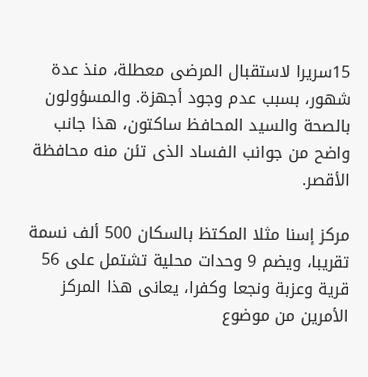15سريرا لاستقبال المرضى معطلة، منذ عدة شهور، بسبب عدم وجود أجهزة. والمسؤولون بالصحة والسيد المحافظ ساكتون، هذا جانب واضح من جوانب الفساد الذى تئن منه محافظة الأقصر.

مركز إسنا مثلا المكتظ بالسكان 500 ألف نسمة تقريبا، ويضم 9 وحدات محلية تشتمل على 56 قرية وعزبة ونجعا وكفرا، يعانى هذا المركز الأمرين من موضوع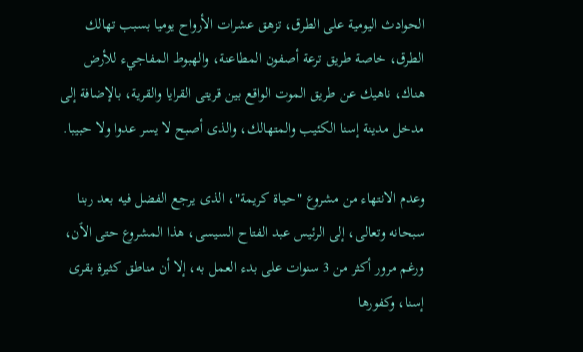الحوادث اليومية على الطرق، تزهق عشرات الأرواح يوميا بسبب تهالك الطرق، خاصة طريق ترعة أصفون المطاعنة، والهبوط المفاجيء للأرض هناك، ناهيك عن طريق الموت الواقع بين قريتى القرايا والقرية، بالإضافة إلى مدخل مدينة إسنا الكئيب والمتهالك، والذى أصبح لا يسر عدوا ولا حبيبا.

وعدم الانتهاء من مشروع "حياة كريمة"، الذى يرجع الفضل فيه بعد ربنا سبحانه وتعالى، إلى الرئيس عبد الفتاح السيسى، هذا المشروع حتى الٱن، ورغم مرور أكثر من 3 سنوات على بدء العمل به، إلا أن مناطق كثيرة بقرى إسنا، وكفورها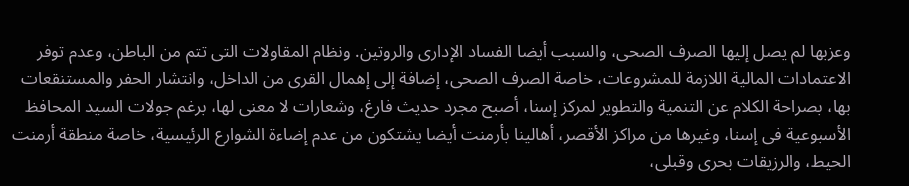وعزبها لم يصل إليها الصرف الصحى، والسبب أيضا الفساد الإدارى والروتين. ونظام المقاولات التى تتم من الباطن، وعدم توفر الاعتمادات المالية اللازمة للمشروعات، خاصة الصرف الصحى، إضافة إلى إهمال القرى من الداخل، وانتشار الحفر والمستنقعات بها، بصراحة الكلام عن التنمية والتطوير لمركز إسنا، أصبح مجرد حديث فارغ، وشعارات لا معنى لها، برغم جولات السيد المحافظ الأسبوعية فى إسنا، وغيرها من مراكز الأقصر، أهالينا بأرمنت أيضا يشتكون من عدم إضاءة الشوارع الرئيسية، خاصة منطقة أرمنت الحيط، والرزيقات بحرى وقبلى،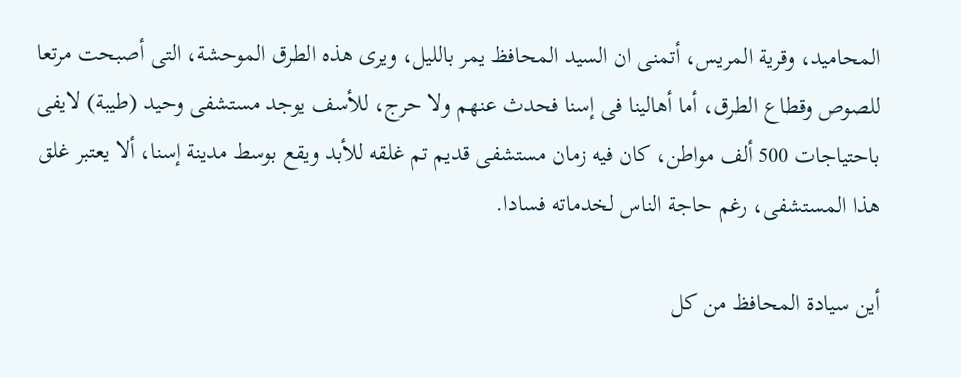المحاميد، وقرية المريس، أتمنى ان السيد المحافظ يمر بالليل، ويرى هذه الطرق الموحشة، التى أصبحت مرتعا للصوص وقطاع الطرق، أما أهالينا فى إسنا فحدث عنهم ولا حرج، للأسف يوجد مستشفى وحيد (طيبة) لايفى باحتياجات 500 ألف مواطن، كان فيه زمان مستشفى قديم تم غلقه للأبد ويقع بوسط مدينة إسنا، ألا يعتبر غلق هذا المستشفى، رغم حاجة الناس لخدماته فسادا.

أين سيادة المحافظ من كل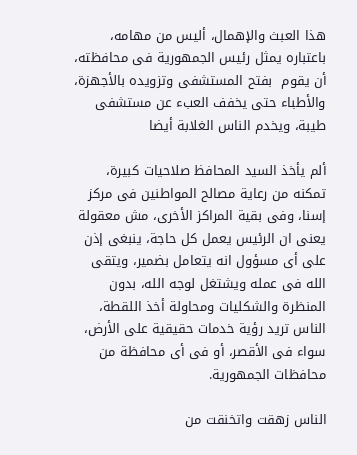هذا العبث والإهمال، أليس من مهامه، باعتباره يمثل رئيس الجمهورية فى محافظته، أن يقوم  بفتح المستشفى وتزويده بالأجهزة، والأطباء حتى يخفف العبء عن مستشفى طيبة، ويخدم الناس الغلابة أيضا

ألم يأخذ السيد المحافظ صلاحيات كبيرة، تمكنه من رعاية مصالح المواطنين فى مركز إسنا، وفى بقية المراكز الأخرى، مش معقولة يعنى ان الرئيس يعمل كل حاجة، ينبغى إذن على أى مسؤول انه يتعامل بضمير، ويتقى الله فى عمله ويشتغل لوجه الله، بدون المنظرة والشكليات ومحاولة أخذ اللقطة، الناس تريد رؤية خدمات حقيقية على الأرض، سواء فى الأقصر، أو فى أى محافظة من محافظات الجمهورية.

الناس زهقت واتخنقت من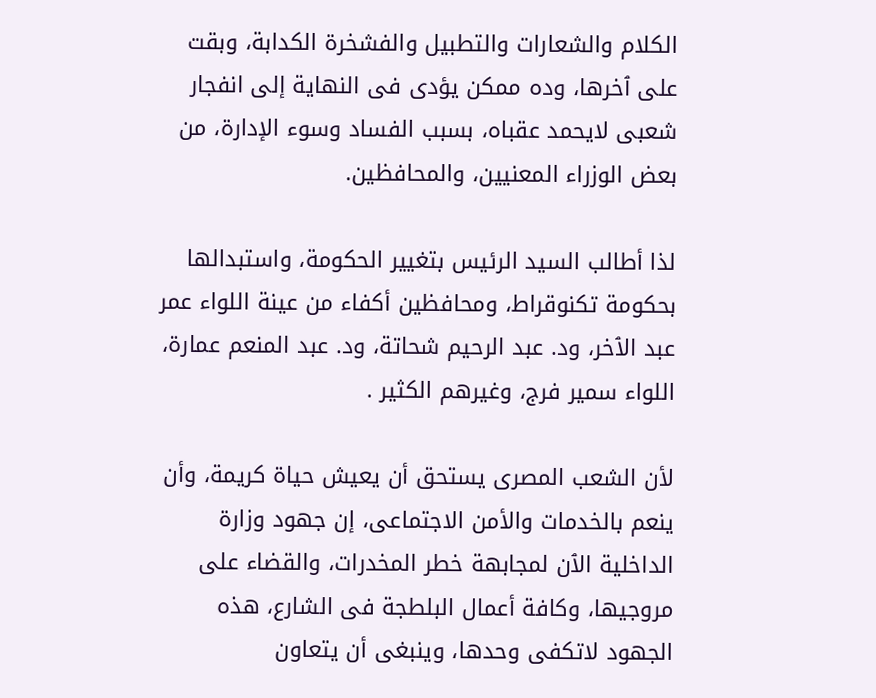الكلام والشعارات والتطبيل والفشخرة الكدابة، وبقت على ٱخرها، وده ممكن يؤدى فى النهاية إلى انفجار شعبى لايحمد عقباه، بسبب الفساد وسوء الإدارة، من بعض الوزراء المعنيين، والمحافظين.

لذا أطالب السيد الرئيس بتغيير الحكومة، واستبدالها بحكومة تكنوقراط، ومحافظين أكفاء من عينة اللواء عمر عبد الٱخر، ود. عبد الرحيم شحاتة، ود. عبد المنعم عمارة، اللواء سمير فرج، وغيرهم الكثير .

لأن الشعب المصرى يستحق أن يعيش حياة كريمة، وأن ينعم بالخدمات والأمن الاجتماعى، إن جهود وزارة الداخلية الٱن لمجابهة خطر المخدرات، والقضاء على مروجيها، وكافة أعمال البلطجة فى الشارع، هذه الجهود لاتكفى وحدها، وينبغى أن يتعاون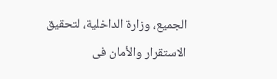الجميع، وزارة الداخلية، لتحقيق الاستقرار والأمان فى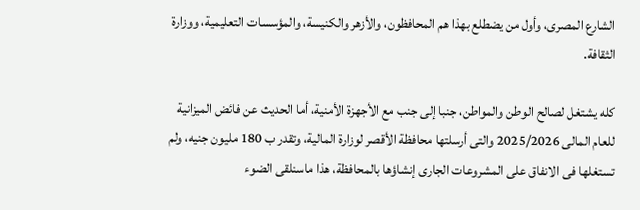الشارع المصرى، وأول من يضطلع بهذا هم المحافظون، والأزهر والكنيسة، والمؤسسات التعليمية، ووزارة الثقافة.

كله يشتغل لصالح الوطن والمواطن، جنبا إلى جنب مع الأجهزة الأمنية، أما الحديث عن فائض الميزانية للعام المالى 2025/2026 والتى أرسلتها محافظة الأقصر لوزارة المالية، وتقدر ب 180 مليون جنيه، ولم تستغلها فى الانفاق على المشروعات الجارى إنشاؤها بالمحافظة، هذا ماسنلقى الضوء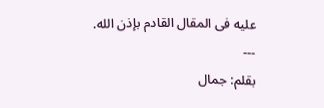عليه فى المقال القادم بإذن الله.
---
بقلم: جمال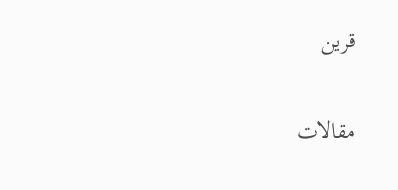قرين


مقالات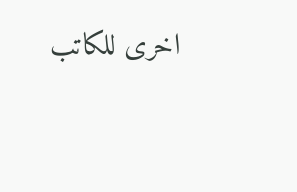اخرى للكاتب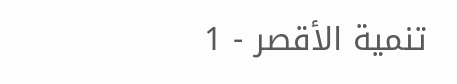تنمية الأقصر - 1